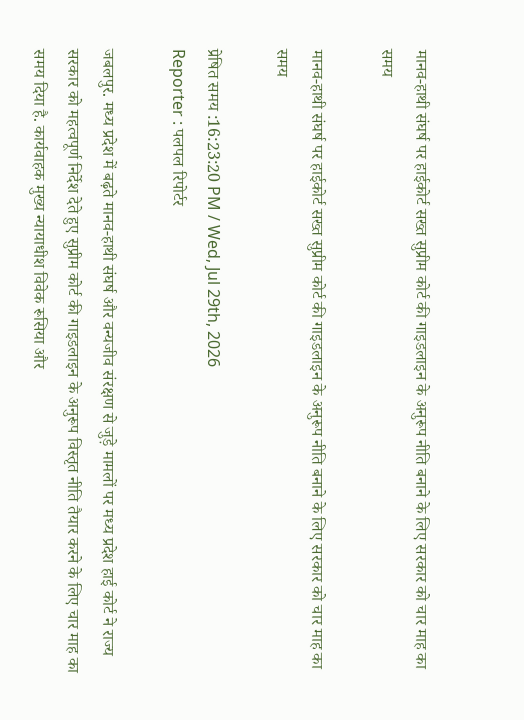मानव-हाथी संघर्ष पर हाईकोर्ट सख्त सुप्रीम कोर्ट की गाइडलाइन के अनुरूप नीति बनाने के लिए सरकार को चार माह का समय

मानव-हाथी संघर्ष पर हाईकोर्ट सख्त सुप्रीम कोर्ट की गाइडलाइन के अनुरूप नीति बनाने के लिए सरकार को चार माह का समय

प्रेषित समय :16:23:20 PM / Wed, Jul 29th, 2026
Reporter : पलपल रिपोर्टर

जबलपुर. मध्य प्रदेश में बढ़ते मानव-हाथी संघर्ष और वन्यजीव संरक्षण से जुड़े मामलों पर मध्य प्रदेश हाई कोर्ट ने राज्य सरकार को महत्वपूर्ण निर्देश देते हुए सुप्रीम कोर्ट की गाइडलाइन के अनुरूप विस्तृत नीति तैयार करने के लिए चार माह का समय दिया है. कार्यवाहक मुख्य न्यायाधीश विवेक रूसिया और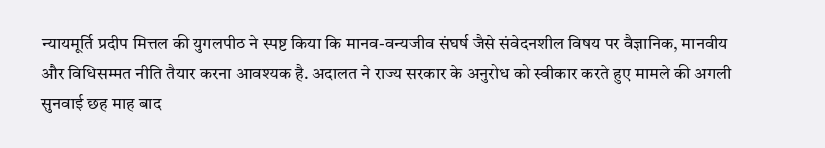न्यायमूर्ति प्रदीप मित्तल की युगलपीठ ने स्पष्ट किया कि मानव-वन्यजीव संघर्ष जैसे संवेदनशील विषय पर वैज्ञानिक, मानवीय और विधिसम्मत नीति तैयार करना आवश्यक है. अदालत ने राज्य सरकार के अनुरोध को स्वीकार करते हुए मामले की अगली सुनवाई छह माह बाद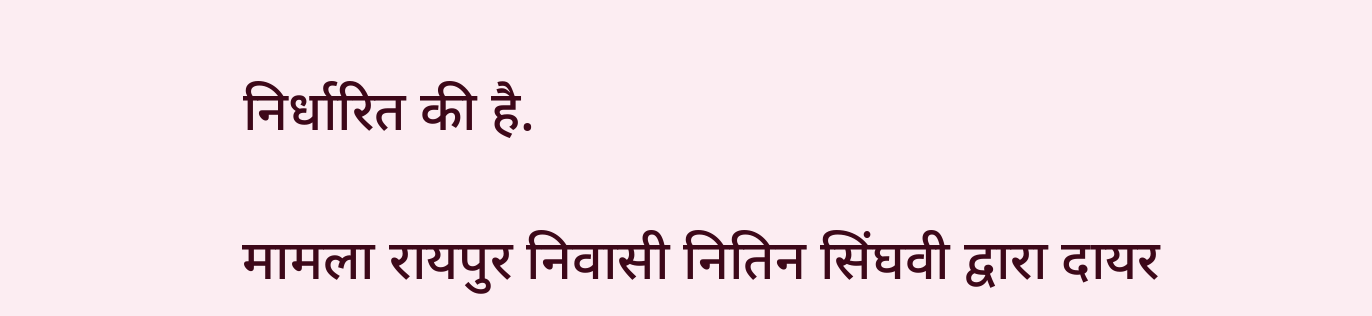निर्धारित की है.

मामला रायपुर निवासी नितिन सिंघवी द्वारा दायर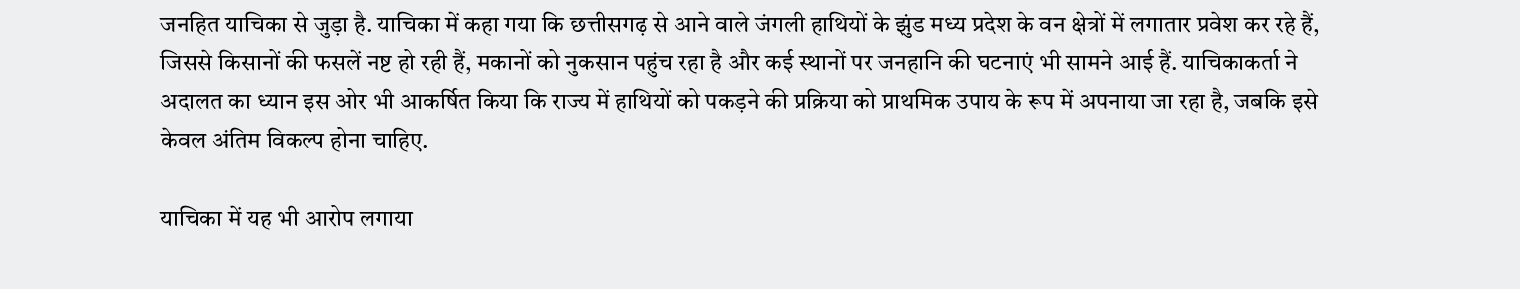जनहित याचिका से जुड़ा है. याचिका में कहा गया कि छत्तीसगढ़ से आने वाले जंगली हाथियों के झुंड मध्य प्रदेश के वन क्षेत्रों में लगातार प्रवेश कर रहे हैं, जिससे किसानों की फसलें नष्ट हो रही हैं, मकानों को नुकसान पहुंच रहा है और कई स्थानों पर जनहानि की घटनाएं भी सामने आई हैं. याचिकाकर्ता ने अदालत का ध्यान इस ओर भी आकर्षित किया कि राज्य में हाथियों को पकड़ने की प्रक्रिया को प्राथमिक उपाय के रूप में अपनाया जा रहा है, जबकि इसे केवल अंतिम विकल्प होना चाहिए.

याचिका में यह भी आरोप लगाया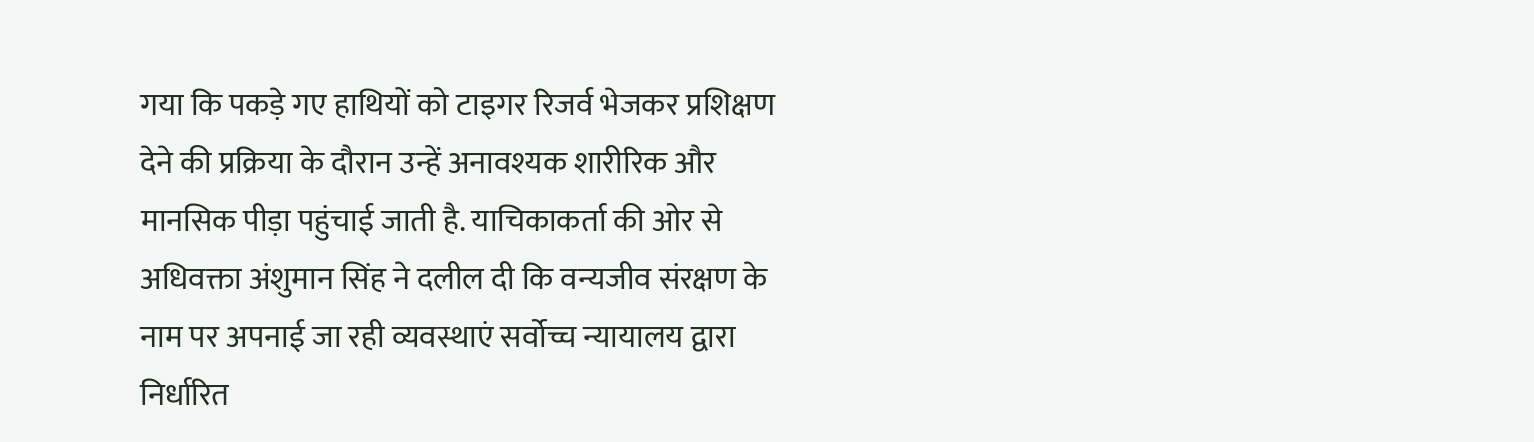गया कि पकड़े गए हाथियों को टाइगर रिजर्व भेजकर प्रशिक्षण देने की प्रक्रिया के दौरान उन्हें अनावश्यक शारीरिक और मानसिक पीड़ा पहुंचाई जाती है. याचिकाकर्ता की ओर से अधिवक्ता अंशुमान सिंह ने दलील दी कि वन्यजीव संरक्षण के नाम पर अपनाई जा रही व्यवस्थाएं सर्वोच्च न्यायालय द्वारा निर्धारित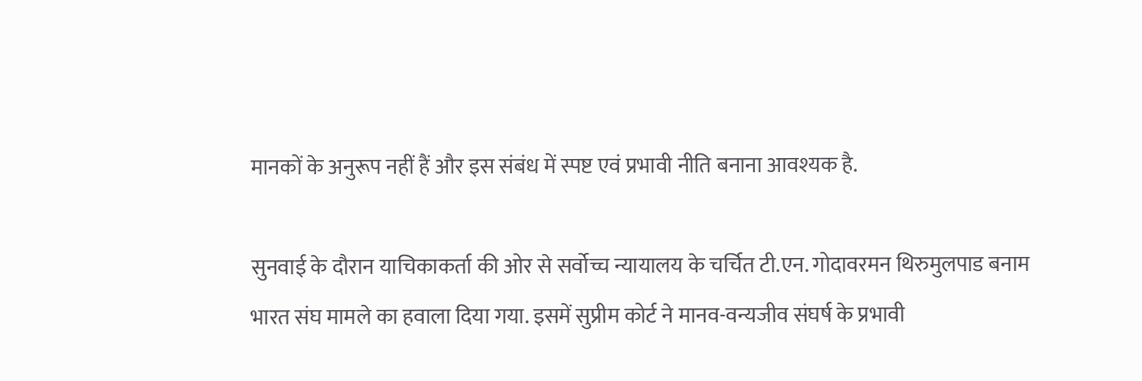मानकों के अनुरूप नहीं हैं और इस संबंध में स्पष्ट एवं प्रभावी नीति बनाना आवश्यक है.

सुनवाई के दौरान याचिकाकर्ता की ओर से सर्वोच्च न्यायालय के चर्चित टी.एन. गोदावरमन थिरुमुलपाड बनाम भारत संघ मामले का हवाला दिया गया. इसमें सुप्रीम कोर्ट ने मानव-वन्यजीव संघर्ष के प्रभावी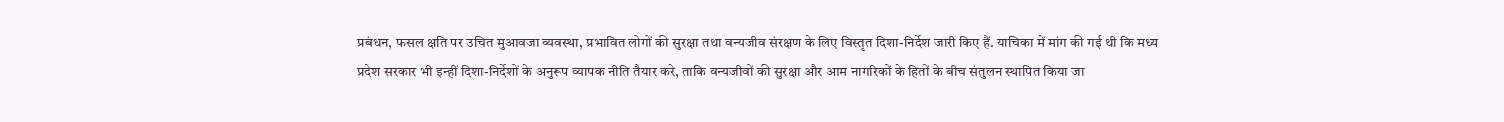प्रबंधन, फसल क्षति पर उचित मुआवजा व्यवस्था, प्रभावित लोगों की सुरक्षा तथा वन्यजीव संरक्षण के लिए विस्तृत दिशा-निर्देश जारी किए हैं. याचिका में मांग की गई थी कि मध्य प्रदेश सरकार भी इन्हीं दिशा-निर्देशों के अनुरूप व्यापक नीति तैयार करे, ताकि वन्यजीवों की सुरक्षा और आम नागरिकों के हितों के बीच संतुलन स्थापित किया जा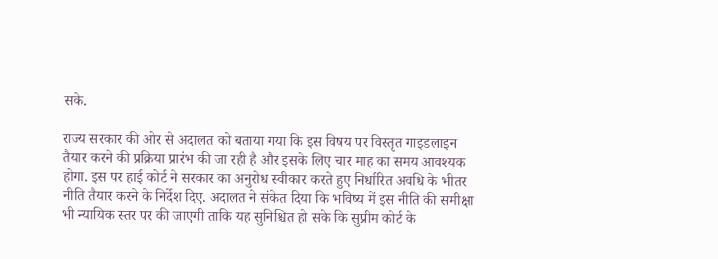सके.

राज्य सरकार की ओर से अदालत को बताया गया कि इस विषय पर विस्तृत गाइडलाइन तैयार करने की प्रक्रिया प्रारंभ की जा रही है और इसके लिए चार माह का समय आवश्यक होगा. इस पर हाई कोर्ट ने सरकार का अनुरोध स्वीकार करते हुए निर्धारित अवधि के भीतर नीति तैयार करने के निर्देश दिए. अदालत ने संकेत दिया कि भविष्य में इस नीति की समीक्षा भी न्यायिक स्तर पर की जाएगी ताकि यह सुनिश्चित हो सके कि सुप्रीम कोर्ट के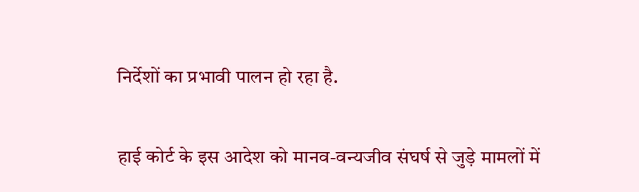निर्देशों का प्रभावी पालन हो रहा है.

हाई कोर्ट के इस आदेश को मानव-वन्यजीव संघर्ष से जुड़े मामलों में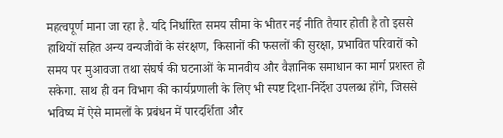महत्वपूर्ण माना जा रहा है. यदि निर्धारित समय सीमा के भीतर नई नीति तैयार होती है तो इससे हाथियों सहित अन्य वन्यजीवों के संरक्षण, किसानों की फसलों की सुरक्षा, प्रभावित परिवारों को समय पर मुआवजा तथा संघर्ष की घटनाओं के मानवीय और वैज्ञानिक समाधान का मार्ग प्रशस्त हो सकेगा. साथ ही वन विभाग की कार्यप्रणाली के लिए भी स्पष्ट दिशा-निर्देश उपलब्ध होंगे, जिससे भविष्य में ऐसे मामलों के प्रबंधन में पारदर्शिता और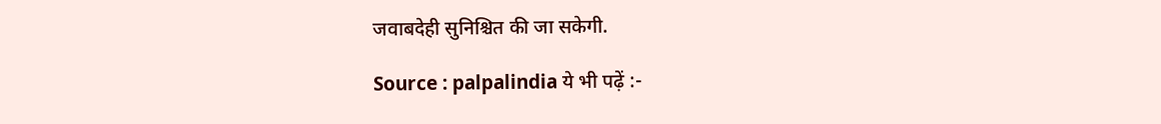जवाबदेही सुनिश्चित की जा सकेगी.

Source : palpalindia ये भी पढ़ें :-